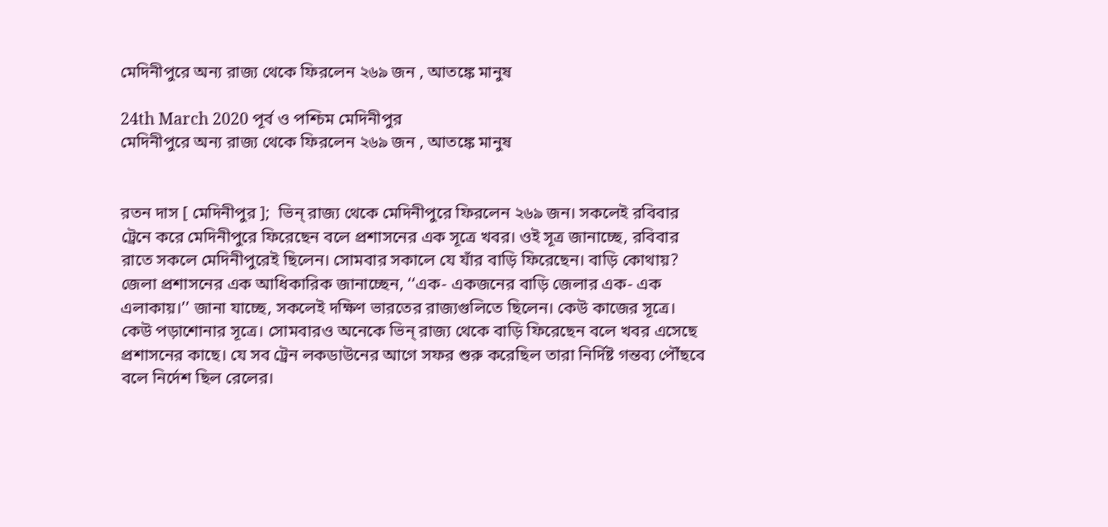মেদিনীপুরে অন্য রাজ্য থেকে ফিরলেন ২৬৯ জন , আতঙ্কে মানুষ

24th March 2020 পূর্ব ও পশ্চিম মেদিনীপুর
মেদিনীপুরে অন্য রাজ্য থেকে ফিরলেন ২৬৯ জন , আতঙ্কে মানুষ


রতন দাস [ মেদিনীপুর ];  ভিন্ রাজ্য থেকে মেদিনীপুরে ফিরলেন ২৬৯ জন। সকলেই রবিবার ট্রেনে করে মেদিনীপুরে ফিরেছেন বলে প্রশাসনের এক সূত্রে খবর। ওই সূত্র জানাচ্ছে, রবিবার রাতে সকলে মেদিনীপুরেই ছিলেন। সোমবার সকালে যে যাঁর বাড়ি ফিরেছেন। বাড়ি কোথায়? জেলা প্রশাসনের এক আধিকারিক জানাচ্ছেন, ‘‘এক- একজনের বাড়ি জেলার এক- এক এলাকায়।’’ জানা যাচ্ছে, সকলেই দক্ষিণ ভারতের রাজ্যগুলিতে ছিলেন। কেউ কাজের সূত্রে। কেউ পড়াশোনার সূত্রে। সোমবারও অনেকে ভিন্ রাজ্য থেকে বাড়ি ফিরেছেন বলে খবর এসেছে প্রশাসনের কাছে। যে সব ট্রেন লকডাউনের আগে সফর শুরু করেছিল তারা নির্দিষ্ট গন্তব্য পৌঁছবে বলে নির্দেশ ছিল রেলের।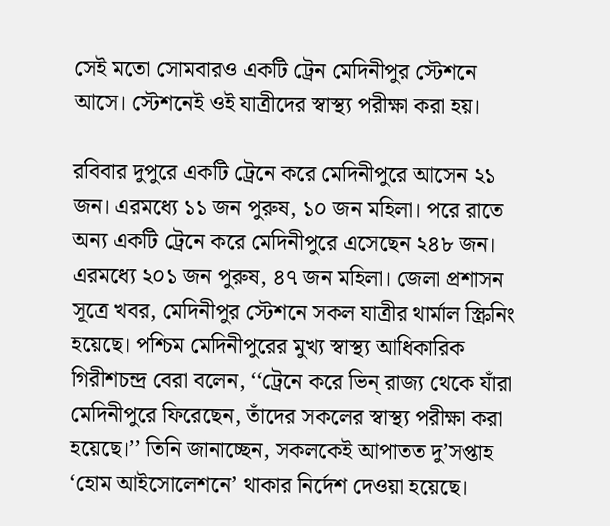সেই মতো সোমবারও একটি ট্রেন মেদিনীপুর স্টেশনে আসে। স্টেশনেই ওই যাত্রীদের স্বাস্থ্য পরীক্ষা করা হয়।

রবিবার দুপুরে একটি ট্রেনে করে মেদিনীপুরে আসেন ২১ জন। এরমধ্যে ১১ জন পুরুষ, ১০ জন মহিলা। পরে রাতে অন্য একটি ট্রেনে করে মেদিনীপুরে এসেছেন ২৪৮ জন। এরমধ্যে ২০১ জন পুরুষ, ৪৭ জন মহিলা। জেলা প্রশাসন সূত্রে খবর, মেদিনীপুর স্টেশনে সকল যাত্রীর থার্মাল স্ক্রিনিং হয়েছে। পশ্চিম মেদিনীপুরের মুখ্য স্বাস্থ্য আধিকারিক গিরীশচন্দ্র বেরা বলেন, ‘‘ট্রেনে করে ভিন্ রাজ্য থেকে যাঁরা মেদিনীপুরে ফিরেছেন, তাঁদের সকলের স্বাস্থ্য পরীক্ষা করা হয়েছে।’’ তিনি জানাচ্ছেন, সকলকেই আপাতত দু’সপ্তাহ ‘হোম আইসোলেশনে’ থাকার নির্দেশ দেওয়া হয়েছে।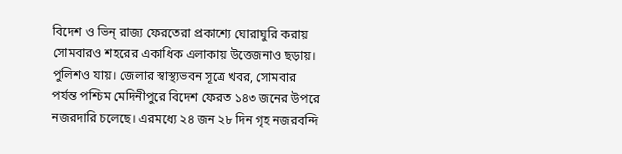বিদেশ ও ভিন্ রাজ্য ফেরতেরা প্রকাশ্যে ঘোরাঘুরি করায় সোমবারও শহরের একাধিক এলাকায় উত্তেজনাও ছড়ায়। পুলিশও যায়। জেলার স্বাস্থ্যভবন সূত্রে খবর, সোমবার পর্যন্ত পশ্চিম মেদিনীপুরে বিদেশ ফেরত ১৪৩ জনের উপরে নজরদারি চলেছে। এরমধ্যে ২৪ জন ২৮ দিন গৃহ নজরবন্দি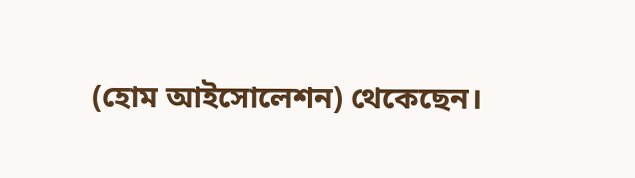(হোম আইসোলেশন) থেকেছেন।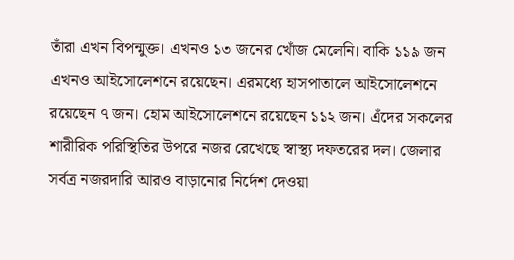তাঁরা এখন বিপন্মুক্ত। এখনও ১৩ জনের খোঁজ মেলেনি। বাকি ১১৯ জন এখনও আইসোলেশনে রয়েছেন। এরমধ্যে হাসপাতালে আইসোলেশনে রয়েছেন ৭ জন। হোম আইসোলেশনে রয়েছেন ১১২ জন। এঁদের সকলের শারীরিক পরিস্থিতির উপরে নজর রেখেছে স্বাস্থ্য দফতরের দল। জেলার সর্বত্র নজরদারি আরও বাড়ানোর নির্দেশ দেওয়া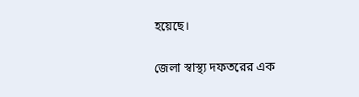হয়েছে।

জেলা স্বাস্থ্য দফতরের এক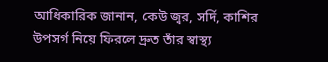আধিকারিক জানান, কেউ জ্বর, সর্দি, কাশির উপসর্গ নিয়ে ফিরলে দ্রুত তাঁর স্বাস্থ্য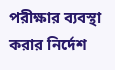পরীক্ষার ব্যবস্থা করার নির্দেশ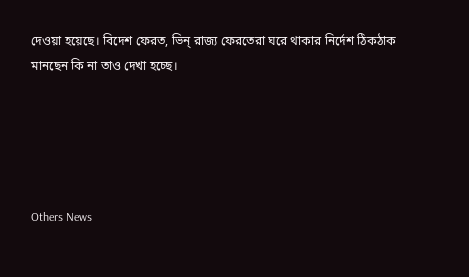দেওয়া হয়েছে। বিদেশ ফেরত, ভিন্ রাজ্য ফেরতেরা ঘরে থাকার নির্দেশ ঠিকঠাক মানছেন কি না তাও দেখা হচ্ছে।





Others News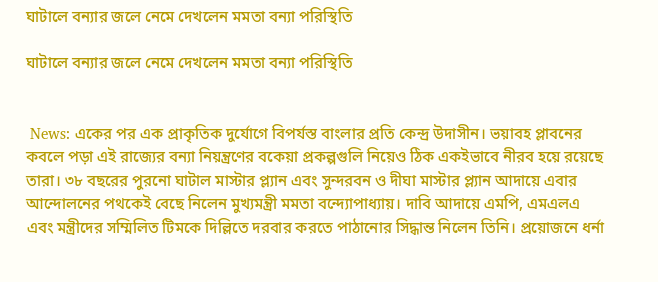ঘাটালে বন্যার জলে নেমে দেখলেন মমতা বন্যা পরিস্থিতি

ঘাটালে বন্যার জলে নেমে দেখলেন মমতা বন্যা পরিস্থিতি


 News: একের পর এক প্রাকৃতিক দুর্যোগে বিপর্যস্ত বাংলার প্রতি কেন্দ্র উদাসীন। ভয়াবহ প্লাবনের কবলে পড়া এই রাজ্যের বন্যা নিয়ন্ত্রণের বকেয়া প্রকল্পগুলি নিয়েও ঠিক একইভাবে নীরব হয়ে রয়েছে তারা। ৩৮ বছরের পুরনো ঘাটাল মাস্টার প্ল্যান এবং সুন্দরবন ও দীঘা মাস্টার প্ল্যান আদায়ে এবার আন্দোলনের পথকেই বেছে নিলেন মুখ্যমন্ত্রী মমতা বন্দ্যোপাধ্যায়। দাবি আদায়ে এমপি, এমএলএ এবং মন্ত্রীদের সম্মিলিত টিমকে দিল্লিতে দরবার করতে পাঠানোর সিদ্ধান্ত নিলেন তিনি। প্রয়োজনে ধর্না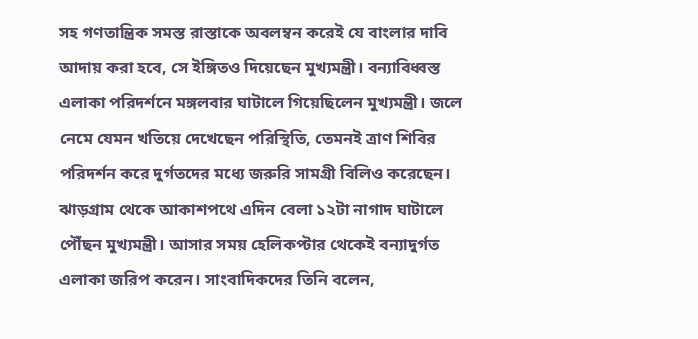সহ গণতান্ত্রিক সমস্ত রাস্তাকে অবলম্বন করেই যে বাংলার দাবি আদায় করা হবে, সে ইঙ্গিতও দিয়েছেন মুখ্যমন্ত্রী। বন্যাবিধ্বস্ত এলাকা পরিদর্শনে মঙ্গলবার ঘাটালে গিয়েছিলেন মুখ্যমন্ত্রী। জলে নেমে যেমন খতিয়ে দেখেছেন পরিস্থিতি, তেমনই ত্রাণ শিবির পরিদর্শন করে দুর্গতদের মধ্যে জরুরি সামগ্রী বিলিও করেছেন।
ঝাড়গ্রাম থেকে আকাশপথে এদিন বেলা ১২টা নাগাদ ঘাটালে পৌঁছন মুখ্যমন্ত্রী। আসার সময় হেলিকপ্টার থেকেই বন্যাদুর্গত এলাকা জরিপ করেন। সাংবাদিকদের তিনি বলেন,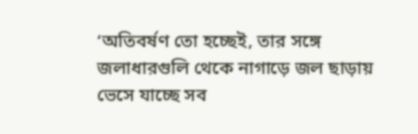‘অতিবর্ষণ তো হচ্ছেই, তার সঙ্গে জলাধারগুলি থেকে নাগাড়ে জল ছাড়ায় ভেসে যাচ্ছে সব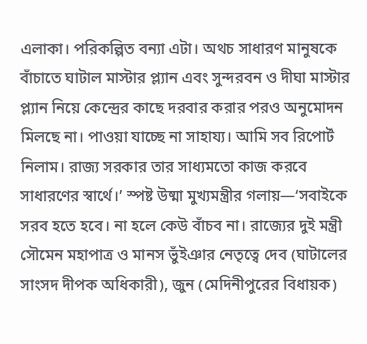এলাকা। পরিকল্পিত বন্যা এটা। অথচ সাধারণ মানুষকে বাঁচাতে ঘাটাল মাস্টার প্ল্যান এবং সুন্দরবন ও দীঘা মাস্টার প্ল্যান নিয়ে কেন্দ্রের কাছে দরবার করার পরও অনুমোদন মিলছে না। পাওয়া যাচ্ছে না সাহায্য। আমি সব রিপোর্ট নিলাম। রা‌জ্য সরকার তার সাধ্যমতো কাজ করবে সাধারণের স্বার্থে।’ স্পষ্ট উষ্মা মুখ্যমন্ত্রীর গলায়—‘সবাইকে সরব হতে হবে। না হলে কেউ বাঁচব না। রাজ্যের দুই মন্ত্রী সৌমেন মহাপাত্র ও মানস ভুঁইঞার নেতৃত্বে দেব (ঘাটালের সাংসদ দীপক অধিকারী), জুন (মেদিনীপুরের বিধায়ক)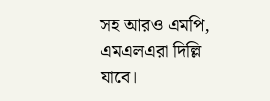সহ আরও এমপি, এমএলএরা দিল্লি যাবে।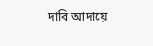দাবি আদায়ে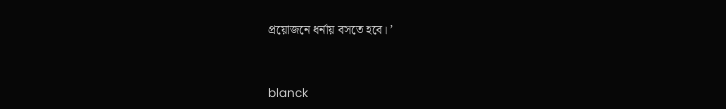প্রয়োজনে ধর্নায় বসতে হবে। ’


blanck